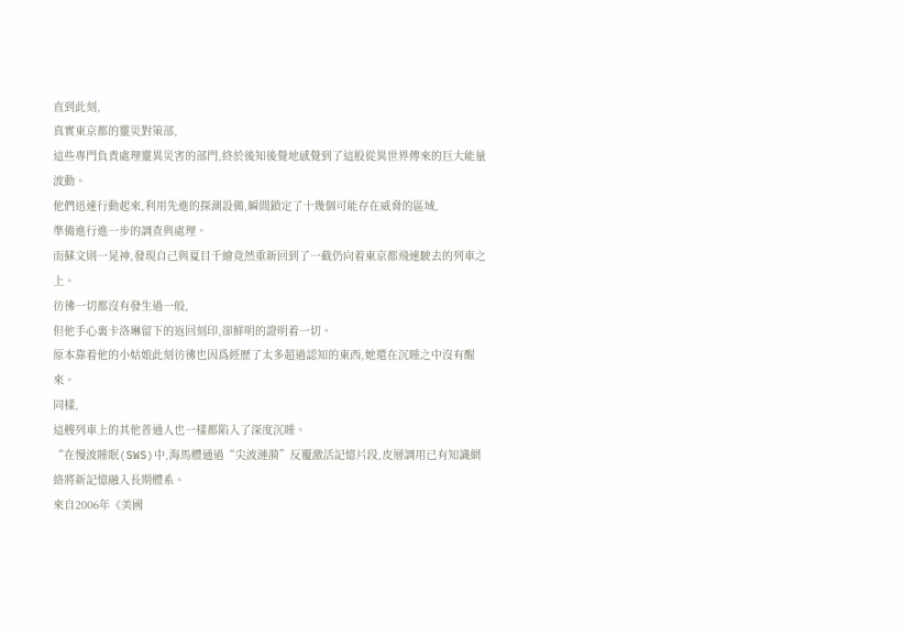直到此刻,
真實東京都的靈災對策部,
這些專門負責處理靈異災害的部門,終於後知後覺地感覺到了這股從異世界傳來的巨大能量波動。
他們迅速行動起來,利用先進的探測設備,瞬間鎖定了十幾個可能存在威脅的區域,
準備進行進一步的調查與處理。
而蘇文則一晃神,發現自己與夏目千繪竟然重新回到了一截仍向着東京都飛速駛去的列車之上。
彷彿一切都沒有發生過一般,
但他手心裏卡洛琳留下的返回刻印,卻鮮明的證明着一切。
原本靠着他的小姑娘此刻彷彿也因爲經歷了太多超過認知的東西,她還在沉睡之中沒有醒來。
同樣,
這艘列車上的其他普通人也一樣都陷入了深度沉睡。
“在慢波睡眠(SWS)中,海馬體通過“尖波漣漪”反覆激活記憶片段,皮層調用已有知識網絡將新記憶融入長期體系。
來自2006年《美國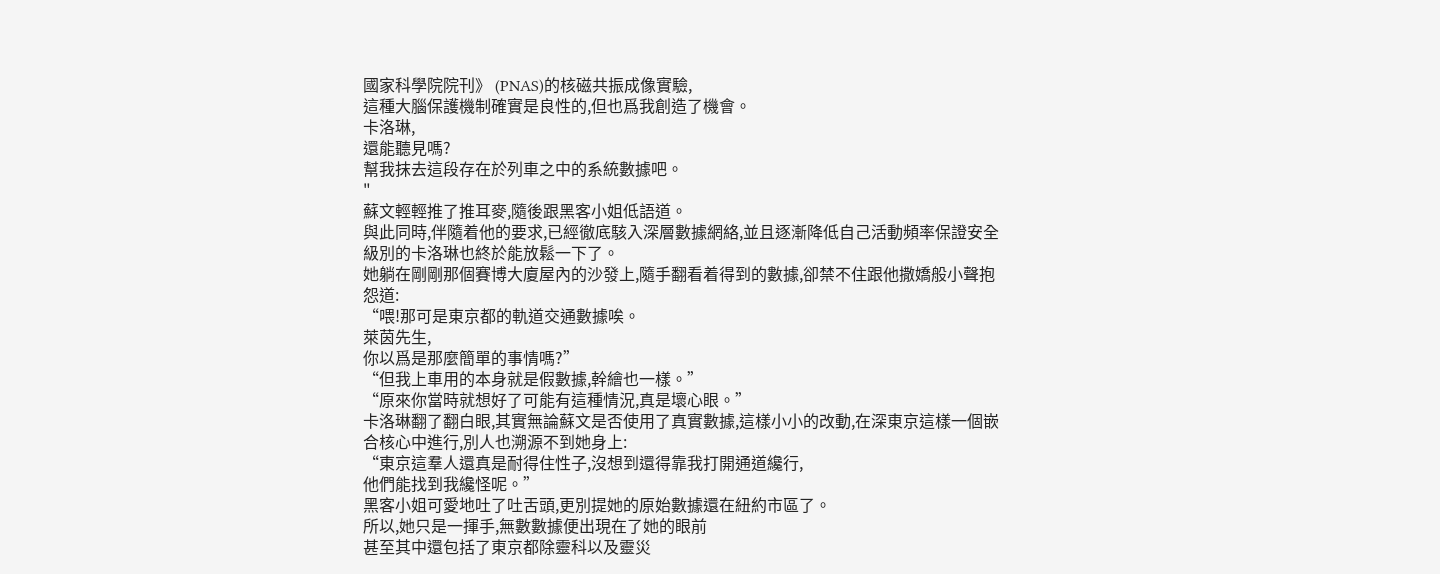國家科學院院刊》 (PNAS)的核磁共振成像實驗,
這種大腦保護機制確實是良性的,但也爲我創造了機會。
卡洛琳,
還能聽見嗎?
幫我抹去這段存在於列車之中的系統數據吧。
"
蘇文輕輕推了推耳麥,隨後跟黑客小姐低語道。
與此同時,伴隨着他的要求,已經徹底駭入深層數據網絡,並且逐漸降低自己活動頻率保證安全級別的卡洛琳也終於能放鬆一下了。
她躺在剛剛那個賽博大廈屋內的沙發上,隨手翻看着得到的數據,卻禁不住跟他撒嬌般小聲抱怨道:
“喂!那可是東京都的軌道交通數據唉。
萊茵先生,
你以爲是那麼簡單的事情嗎?”
“但我上車用的本身就是假數據,幹繪也一樣。”
“原來你當時就想好了可能有這種情況,真是壞心眼。”
卡洛琳翻了翻白眼,其實無論蘇文是否使用了真實數據,這樣小小的改動,在深東京這樣一個嵌合核心中進行,別人也溯源不到她身上:
“東京這羣人還真是耐得住性子,沒想到還得靠我打開通道纔行,
他們能找到我纔怪呢。”
黑客小姐可愛地吐了吐舌頭,更別提她的原始數據還在紐約市區了。
所以,她只是一揮手,無數數據便出現在了她的眼前
甚至其中還包括了東京都除靈科以及靈災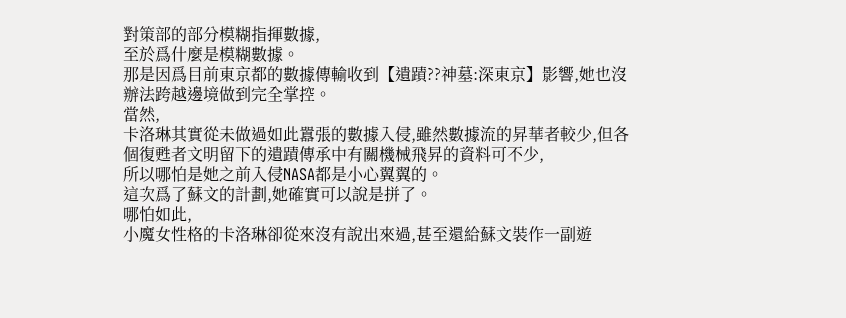對策部的部分模糊指揮數據,
至於爲什麼是模糊數據。
那是因爲目前東京都的數據傳輸收到【遺蹟??神墓:深東京】影響,她也沒辦法跨越邊境做到完全掌控。
當然,
卡洛琳其實從未做過如此囂張的數據入侵,雖然數據流的昇華者較少,但各個復甦者文明留下的遺蹟傳承中有關機械飛昇的資料可不少,
所以哪怕是她之前入侵NASA都是小心翼翼的。
這次爲了蘇文的計劃,她確實可以說是拼了。
哪怕如此,
小魔女性格的卡洛琳卻從來沒有說出來過,甚至還給蘇文裝作一副遊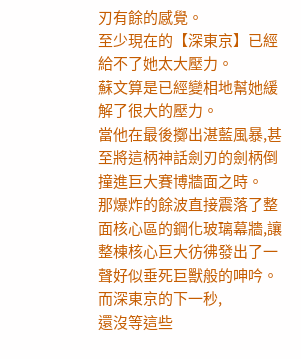刃有餘的感覺。
至少現在的【深東京】已經給不了她太大壓力。
蘇文算是已經變相地幫她緩解了很大的壓力。
當他在最後擲出湛藍風暴,甚至將這柄神話劍刃的劍柄倒撞進巨大賽博牆面之時。
那爆炸的餘波直接震落了整面核心區的鋼化玻璃幕牆,讓整棟核心巨大彷彿發出了一聲好似垂死巨獸般的呻吟。
而深東京的下一秒,
還沒等這些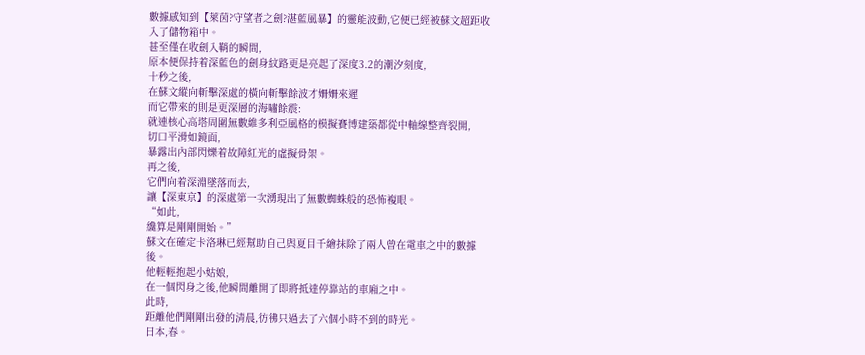數據感知到【萊茵?守望者之劍?湛藍風暴】的靈能波動,它便已經被蘇文超距收入了儲物箱中。
甚至僅在收劍入鞘的瞬間,
原本便保持着深藍色的劍身紋路更是亮起了深度3.2的潮汐刻度,
十秒之後,
在蘇文縱向斬擊深處的橫向斬擊餘波才姍姍來遲
而它帶來的則是更深層的海嘯餘震:
就連核心高塔周圍無數維多利亞風格的模擬賽博建築都從中軸線整齊裂開,
切口平滑如鏡面,
暴露出內部閃爍着故障紅光的虛擬骨架。
再之後,
它們向着深淵墜落而去,
讓【深東京】的深處第一次湧現出了無數蜘蛛般的恐怖複眼。
“如此,
纔算是剛剛開始。”
蘇文在確定卡洛琳已經幫助自己與夏目千繪抹除了兩人曾在電車之中的數據後。
他輕輕抱起小姑娘,
在一個閃身之後,他瞬間離開了即將抵達停靠站的車廂之中。
此時,
距離他們剛剛出發的清晨,彷彿只過去了六個小時不到的時光。
日本,春。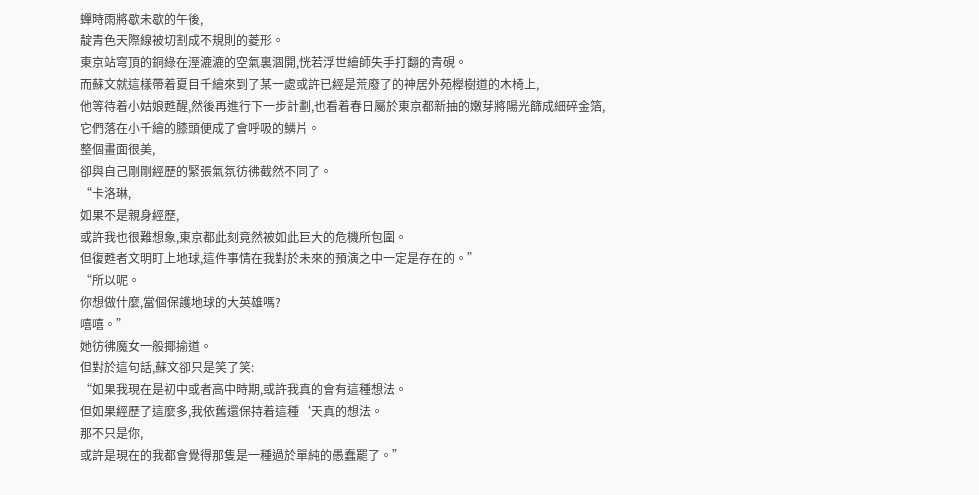蟬時雨將歇未歇的午後,
靛青色天際線被切割成不規則的菱形。
東京站穹頂的銅綠在溼漉漉的空氣裏涸開,恍若浮世繪師失手打翻的青硯。
而蘇文就這樣帶着夏目千繪來到了某一處或許已經是荒廢了的神居外苑櫸樹道的木椅上,
他等待着小姑娘甦醒,然後再進行下一步計劃,也看着春日屬於東京都新抽的嫩芽將陽光篩成細碎金箔,
它們落在小千繪的膝頭便成了會呼吸的鱗片。
整個畫面很美,
卻與自己剛剛經歷的緊張氣氛彷彿截然不同了。
“卡洛琳,
如果不是親身經歷,
或許我也很難想象,東京都此刻竟然被如此巨大的危機所包圍。
但復甦者文明盯上地球,這件事情在我對於未來的預演之中一定是存在的。”
“所以呢。
你想做什麼,當個保護地球的大英雄嗎?
嘻嘻。”
她彷彿魔女一般揶揄道。
但對於這句話,蘇文卻只是笑了笑:
“如果我現在是初中或者高中時期,或許我真的會有這種想法。
但如果經歷了這麼多,我依舊還保持着這種‘天真的想法。
那不只是你,
或許是現在的我都會覺得那隻是一種過於單純的愚蠢罷了。”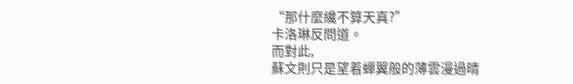“那什麼纔不算天真?”
卡洛琳反問道。
而對此,
蘇文則只是望着蟬翼般的薄雲漫過晴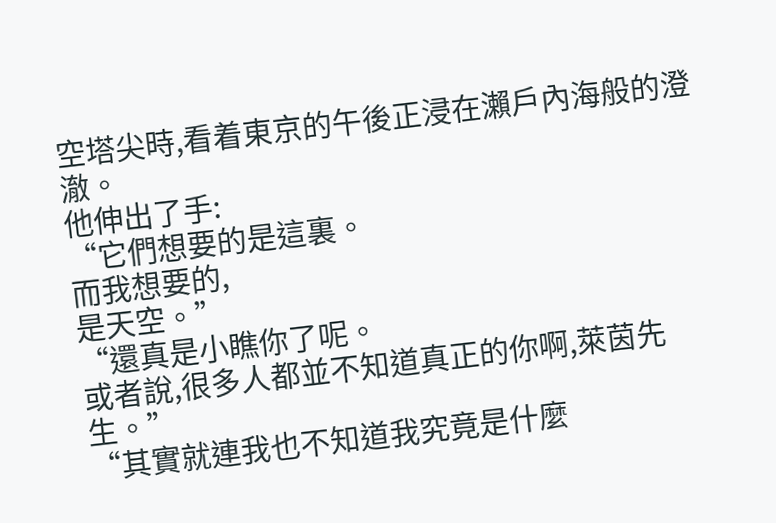空塔尖時,看着東京的午後正浸在瀨戶內海般的澄澈。
他伸出了手:
“它們想要的是這裏。
而我想要的,
是天空。”
“還真是小瞧你了呢。
或者說,很多人都並不知道真正的你啊,萊茵先生。”
“其實就連我也不知道我究竟是什麼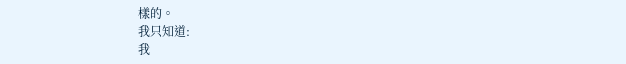樣的。
我只知道:
我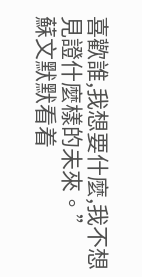喜歡誰,我想要什麼,我不想見證什麼樣的未來。”
蘇文默默看着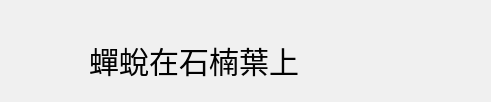蟬蛻在石楠葉上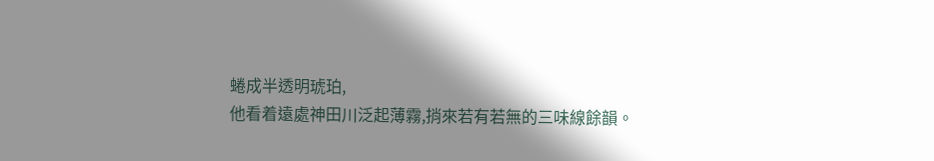蜷成半透明琥珀,
他看着遠處神田川泛起薄霧,捎來若有若無的三味線餘韻。